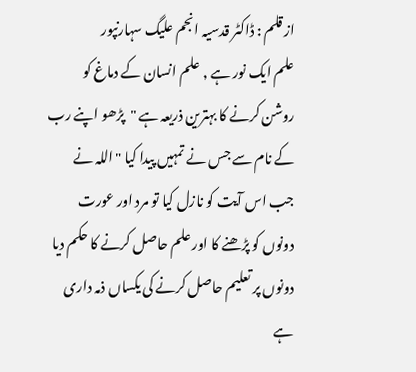از قلم : ڈاکٹر قدسیہ انجم علیگ سہارنپور
علم ایک نور ہے , علم انسان کے دماغ کو روشن کرنے کا بہترین ذریعہ ہے "پڑھو اپنے رب کے نام سے جس نے تمہیں پیدا کیا "اللہ نے جب اس آیت کو نازل کیا تو مرد اور عورت دونوں کو پڑھنے کا اور علم حاصل کرنے کا حکم دیا دونوں پر تعلیم حاصل کرنے کی یکساں ذمہ داری ہے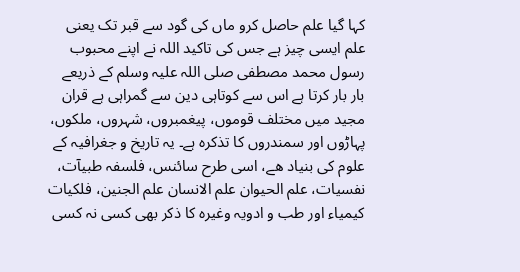کہا گیا علم حاصل کرو ماں کی گود سے قبر تک یعنی علم ایسی چیز ہے جس کی تاکید اللہ نے اپنے محبوب رسول محمد مصطفی صلی اللہ علیہ وسلم کے ذریعے بار بار کرتا ہے اس سے کوتاہی دین سے گمراہی ہے قران مجید میں مختلف قوموں، پیغمبروں، شہروں، ملکوں، پہاڑوں اور سمندروں کا تذکرہ ہے۔ یہ تاریخ و جغرافیہ کے علوم کی بنیاد ھے، اسی طرح سائنس، فلسفہ طبیآت، نفسیات، علم الحیوان علم الانسان علم الجنین، فلکیات کیمیاء اور طب و ادویہ وغیرہ کا ذکر بھی کسی نہ کسی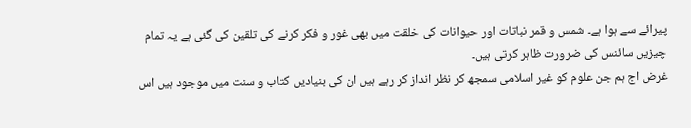پیرائے سے ہوا ہے۔ شمس و قمر نباتات اور حیوانات کی خلقت میں بھی غور و فکر کرنے کی تلقین کی گئی ہے یہ تمام چیزیں سائنس کی ضرورت ظاہر کرتی ہیں۔
غرض اج ہم جن علوم کو غیر اسلامی سمجھ کر نظر انداز کر رہے ہیں ان کی بنیادیں کتاب و سنت میں موجود ہیں اس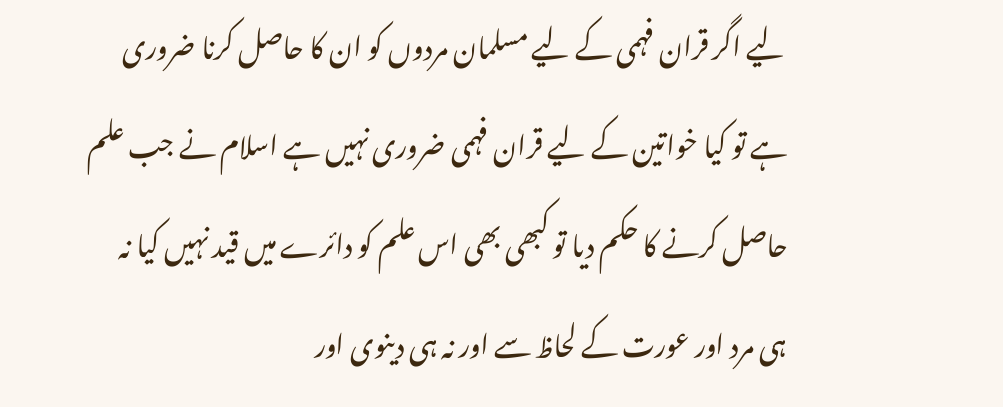لیے اگر قران فہمی کے لیے مسلمان مردوں کو ان کا حاصل کرنا ضروری ہے تو کیا خواتین کے لیے قران فہمی ضروری نہیں ہے اسلام نے جب علم حاصل کرنے کا حکم دیا تو کبھی بھی اس علم کو دائرے میں قید نہیں کیا نہ ہی مرد اور عورت کے لحاظ سے اور نہ ہی دینوی اور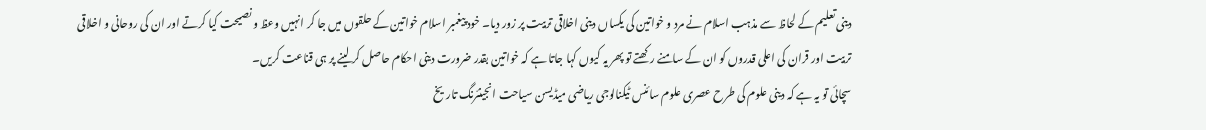دینی تعلیم کے لحاظ سے مذہب اسلام نے مرد و خواتین کی یکساں دینی اخلاقی تربیت پر زور دیا۔ خود پیغمبر اسلام خواتین کے حلقوں میں جا کر انہیں وعظ و نصیحت کیا کرتے اور ان کی روحانی و اخلاقی تربیت اور قران کی اعلی قدروں کو ان کے سامنے رکھتے تو پھر یہ کیوں کہا جاتا ہے کہ خواتین بقدر ضرورت دینی احکام حاصل کر لینے پر ہی قناعت کریں۔
سچائی تو یہ ہے کہ دینی علوم کی طرح عصری علوم سائنس ٹیکنالوجی ریاضی میڈیسن سیاحت انجینئرنگ تاریخ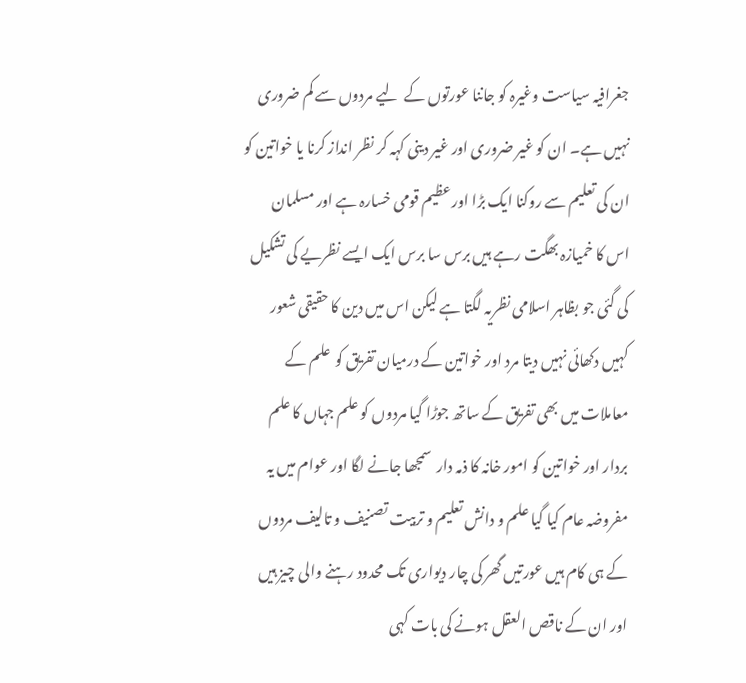جغرافیہ سیاست وغیرہ کو جاننا عورتوں کے  لیے مردوں سے کم ضروری نہیں ہے۔ ان کو غیر ضروری اور غیر دینی کہہ کر نظر انداز کرنا یا خواتین کو ان کی تعلیم سے روکنا ایک بڑا اور عظیم قومی خسارہ ہے اور مسلمان اس کا خمیازہ بھگت رہے ہیں برس سا برس ایک ایسے نظریے کی تشکیل کی گئی جو بظاہر اسلامی نظریہ لگتا ہے لیکن اس میں دین کا حقیقی شعور کہیں دکھائی نہیں دیتا مرد اور خواتین کے درمیان تفریق کو  علم کے معاملات میں بھی تفریق کے ساتھ جوڑا گیا مردوں کو علم جہاں کا علم بردار اور خواتین کو امور خانہ کا ذمہ دار  سمجھا جانے لگا اور عوام میں یہ مفروضہ عام کیا گیا علم و دانش تعلیم و تربیت تصنیف و تالیف مردوں کے ہی کام ہیں عورتیں گھر کی چار دیواری تک محدود رہنے والی چیز ہیں اور ان کے ناقص العقل ہونے کی بات کہی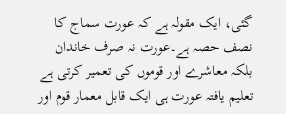گئی، ایک مقولہ ہے کہ عورت سماج کا نصف حصہ ہے۔عورت نہ صرف خاندان بلکہ معاشرے اور قوموں کی تعمیر کرتی ہے تعلیم یافتہ عورت ہی ایک قابل معمار قوم اور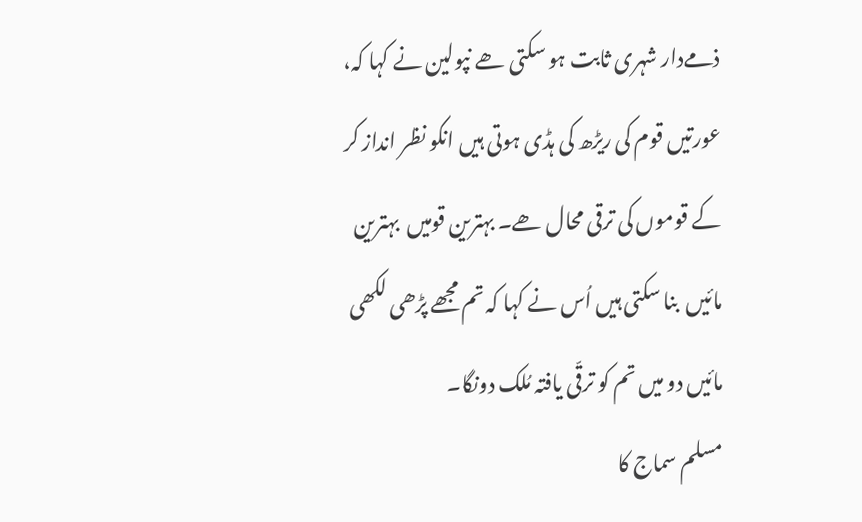ذمےدار شہری ثابت ہو سکتی ھے نپولین نے کہا کہ، عورتیں قوم کی ریڑھ کی ہڈی ہوتی ہیں انکو نظر انداز کر کے قوموں کی ترقی محال ھے۔ بہترین قومیں  بہترین مائیں  بنا سکتی ہیں اُس نے کہا کہ تم مجھے پڑھی لکھی مائیں دو میں تم کو ترقّی یافتہ مُلک دونگا۔
مسلم سماج کا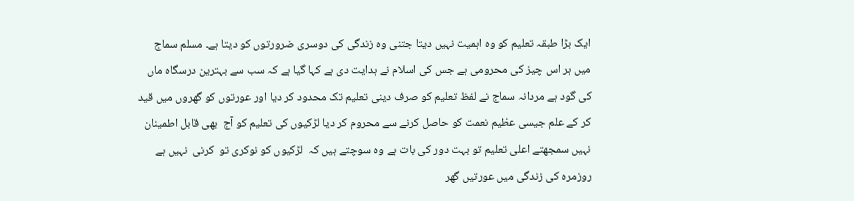ایک بڑا طبقہ تعلیم کو وہ اہمیت نہیں دیتا جتنی وہ زندگی کی دوسری ضرورتوں کو دیتا ہے۔ مسلم سماج میں ہر اس چیز کی محرومی ہے جس کی اسلام نے ہدایت دی ہے کہا گیا ہے کہ سب سے بہترین درسگاہ ماں کی گود ہے مردانہ سماج نے لفظ تعلیم کو صرف دینی تعلیم تک محدود کر دیا اور عورتوں کو گھروں میں قید کر کے علم جیسی عظیم نعمت کو حاصل کرنے سے محروم کر دیا لڑکیوں کی تعلیم کو آج  بھی قابل اطمینان نہیں سمجھتے اعلی تعلیم تو بہت دور کی بات ہے وہ سوچتے ہیں کہ  لڑکیوں کو نوکری تو  کرنی  نہیں ہے روزمرہ کی زندگی میں عورتیں گھر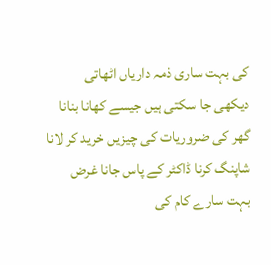کی بہت ساری ذمہ داریاں اٹھاتی  دیکھی جا سکتی ہیں جیسے کھانا بنانا گھر کی ضروریات کی چیزیں خرید کر لانا شاپنگ کرنا ڈاکٹر کے پاس جانا غرض بہت سارے کام کی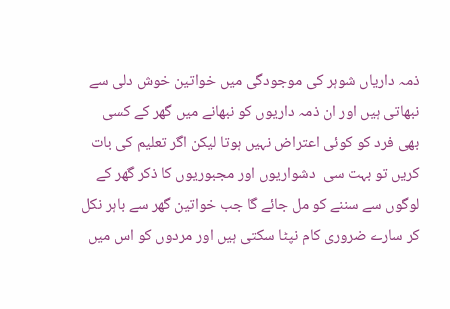ذمہ داریاں شوہر کی موجودگی میں خواتین خوش دلی سے  نبھاتی ہیں اور ان ذمہ داریوں کو نبھانے میں گھر کے کسی بھی فرد کو کوئی اعتراض نہیں ہوتا لیکن اگر تعلیم کی بات کریں تو بہت سی  دشواریوں اور مجبوریوں کا ذکر گھر کے لوگوں سے سننے کو مل جائے گا جب خواتین گھر سے باہر نکل کر سارے ضروری کام نپٹا سکتی ہیں اور مردوں کو اس میں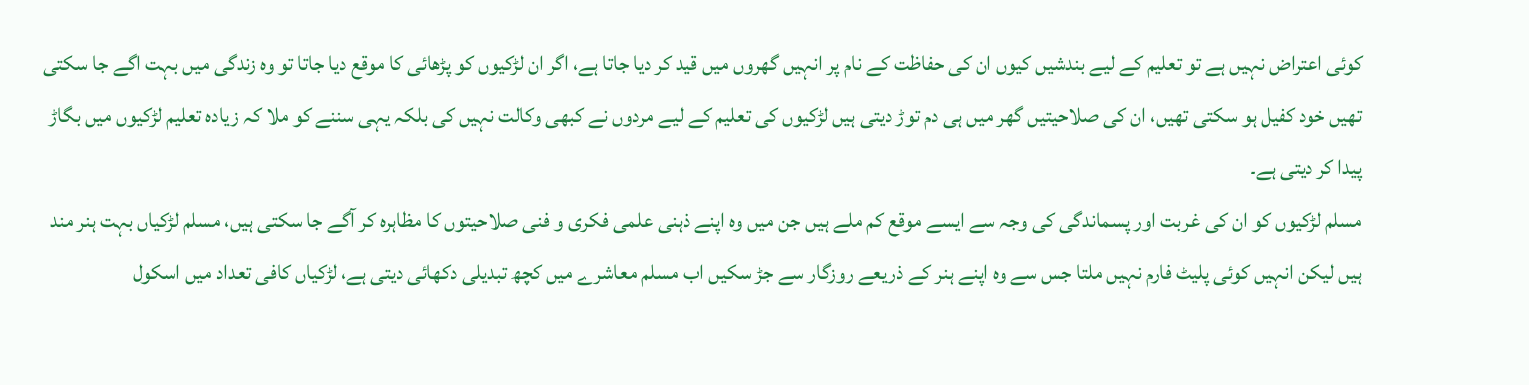کوئی اعتراض نہیں ہے تو تعلیم کے لیے بندشیں کیوں ان کی حفاظت کے نام پر انہیں گھروں میں قید کر دیا جاتا ہے، اگر ان لڑکیوں کو پڑھائی کا موقع دیا جاتا تو وہ زندگی میں بہت اگے جا سکتی تھیں خود کفیل ہو سکتی تھیں، ان کی صلاحیتیں گھر میں ہی دم توڑ دیتی ہیں لڑکیوں کی تعلیم کے لیے مردوں نے کبھی وکالت نہیں کی بلکہ یہی سننے کو ملا کہ زیادہ تعلیم لڑکیوں میں بگاڑ پیدا کر دیتی ہے۔
مسلم لڑکیوں کو ان کی غربت اور پسماندگی کی وجہ سے ایسے موقع کم ملے ہیں جن میں وہ اپنے ذہنی علمی فکری و فنی صلاحیتوں کا مظاہرہ کر آگے جا سکتی ہیں، مسلم لڑکیاں بہت ہنر مند ہیں لیکن انہیں کوئی پلیٹ فارم نہیں ملتا جس سے وہ اپنے ہنر کے ذریعے روزگار سے جڑ سکیں اب مسلم معاشرے میں کچھ تبدیلی دکھائی دیتی ہے، لڑکیاں کافی تعداد میں اسکول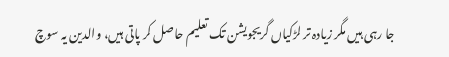جا رہی ہیں مگر زیادہ تر لڑکیاں گریجویشن تک تعلیم حاصل کر پاتی ہیں، والدین یہ سوچ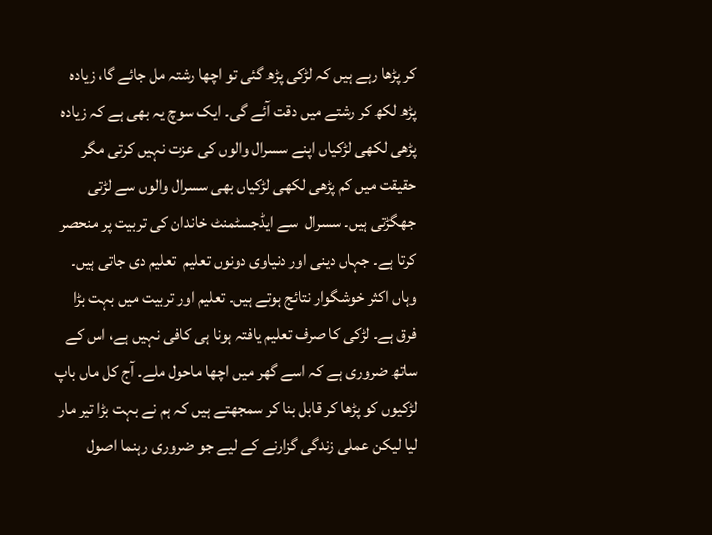کر پڑھا رہے ہیں کہ لڑکی پڑھ گئی تو اچھا رشتہ مل جائے گا، زیادہ پڑھ لکھ کر رشتے میں دقت آئے گی۔ ایک سوچ یہ بھی ہے کہ زیادہ پڑھی لکھی لڑکیاں اپنے سسرال والوں کی عزت نہیں کرتی مگر حقیقت میں کم پڑھی لکھی لڑکیاں بھی سسرال والوں سے لڑتی جھگڑتی ہیں۔ سسرال  سے ایڈجسٹمنٹ خاندان کی تربیت پر منحصر کرتا ہے۔ جہاں دینی اور دنیاوی دونوں تعلیم  تعلیم دی جاتی ہیں۔ وہاں اکثر خوشگوار نتائج ہوتے ہیں۔ تعلیم اور تربیت میں بہت بڑا فرق ہے۔ لڑکی کا صرف تعلیم یافتہ ہونا ہی کافی نہیں ہے، اس کے ساتھ ضروری ہے کہ اسے گھر میں اچھا ماحول ملے۔ آج کل ماں باپ لڑکیوں کو پڑھا کر قابل بنا کر سمجھتے ہیں کہ ہم نے بہت بڑا تیر مار لیا لیکن عملی زندگی گزارنے کے لیے جو ضروری رہنما اصول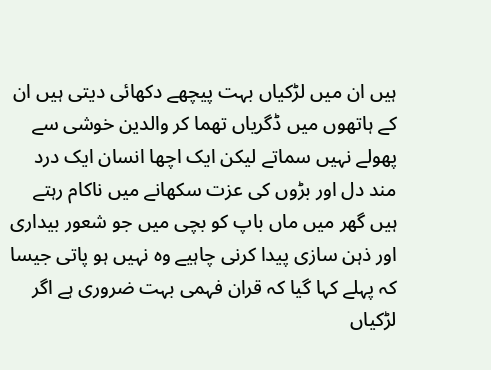ہیں ان میں لڑکیاں بہت پیچھے دکھائی دیتی ہیں ان کے ہاتھوں میں ڈگریاں تھما کر والدین خوشی سے پھولے نہیں سماتے لیکن ایک اچھا انسان ایک درد مند دل اور بڑوں کی عزت سکھانے میں ناکام رہتے ہیں گھر میں ماں باپ کو بچی میں جو شعور بیداری اور ذہن سازی پیدا کرنی چاہیے وہ نہیں ہو پاتی جیسا کہ پہلے کہا گیا کہ قران فہمی بہت ضروری ہے اگر لڑکیاں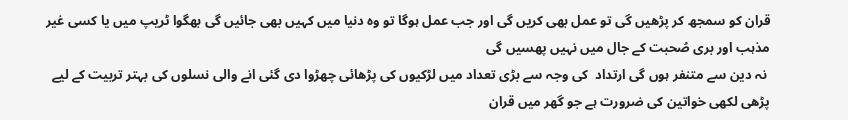قران کو سمجھ کر پڑھیں گی تو عمل بھی کریں گی اور جب عمل ہوگا تو وہ دنیا میں کہیں بھی جائیں گی بھگوا ٹریپ میں یا کسی غیر مذہب اور بری صُحبت کے جال میں نہیں پھسیں گی
 نہ دین سے متنفر ہوں گی ارتداد  کی وجہ سے بڑی تعداد میں لڑکیوں کی پڑھائی چھڑوا دی گئی انے والی نسلوں کی بہتر تربیت کے لیے پڑھی لکھی خواتین کی ضرورت ہے جو گھر میں قران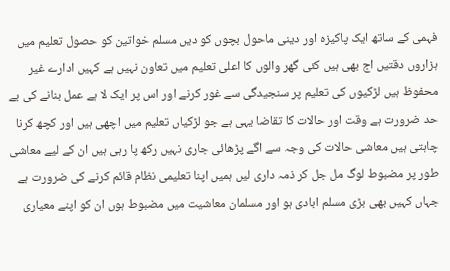فہمی کے ساتھ ایک پاکیزہ اور دینی ماحول بچوں کو دیں مسلم خواتین کو حصول تعلیم میں ہزاروں دقتیں اج بھی ہیں کئی گھر والوں کا اعلی تعلیم میں تعاون نہیں ہے کہیں ادارے غیر محفوظ ہیں لڑکیوں کی تعلیم پر سنجیدگی سے غور کرنے اور اس پر ایک لا ہے عمل بنانے کی بے حد ضرورت ہے وقت اور حالات کا تقاضا یہی ہے جو لڑکیاں تعلیم میں اچھی ہیں اور کچھ کرنا چاہتی ہیں معاشی حالات کی وجہ سے اگے پڑھائی جاری نہیں رکھ پا رہی ہیں ان کے لیے معاشی طور پر مضبوط لوگ مل جل کر ذمہ داری لیں ہمیں اپنا تعلیمی نظام قائم کرنے کی ضرورت ہے جہاں کہیں بھی بڑی مسلم ابادی ہو اور مسلمان معاشیت میں مضبوط ہوں ان کو اپنے معیاری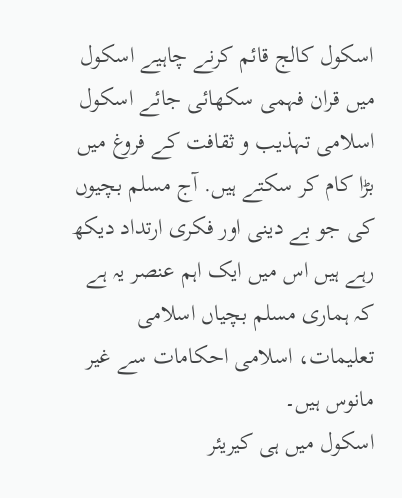اسکول کالج قائم کرنے چاہیے اسکول میں قران فہمی سکھائی جائے اسکول اسلامی تہذیب و ثقافت کے فروغ میں بڑا کام کر سکتے ہیں. آج مسلم بچیوں کی جو بے دینی اور فکری ارتداد دیکھ رہے ہیں اس میں ایک اہم عنصر یہ ہے کہ ہماری مسلم بچیاں اسلامی تعلیمات، اسلامی احکامات سے غیر مانوس ہیں۔
اسکول میں ہی کیریئر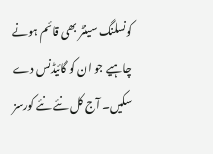کونسلنگ سینٹر بھی قائم ہونے چاہیے جو ان کو گائیڈنس دے سکیں۔ آج کل نئے نئے کورسز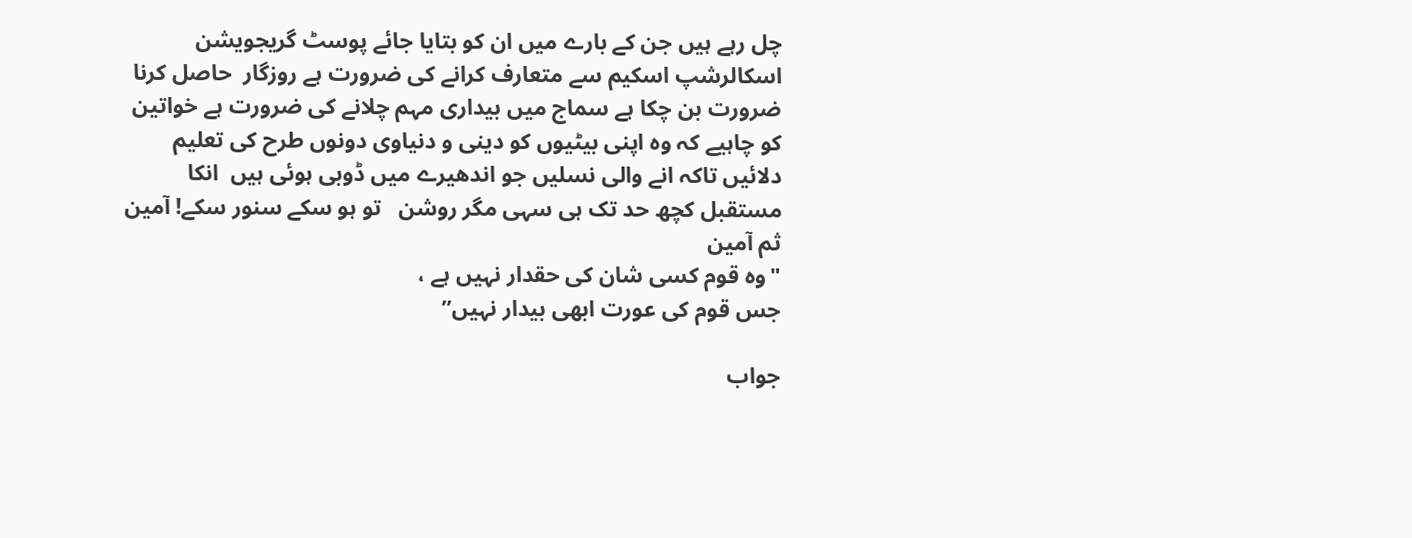چل رہے ہیں جن کے بارے میں ان کو بتایا جائے پوسٹ گریجویشن اسکالرشپ اسکیم سے متعارف کرانے کی ضرورت ہے روزگار  حاصل کرنا ضرورت بن چکا ہے سماج میں بیداری مہم چلانے کی ضرورت ہے خواتین کو چاہیے کہ وہ اپنی بیٹیوں کو دینی و دنیاوی دونوں طرح کی تعلیم دلائیں تاکہ انے والی نسلیں جو اندھیرے میں ڈوبی ہوئی ہیں  انکا مستقبل کچھ حد تک ہی سہی مگر روشن   تو ہو سکے سنور سکے! آمین ثم آمین
"وہ قوم کسی شان کی حقدار نہیں ہے ،
جس قوم کی عورت ابھی بیدار نہیں”

جواب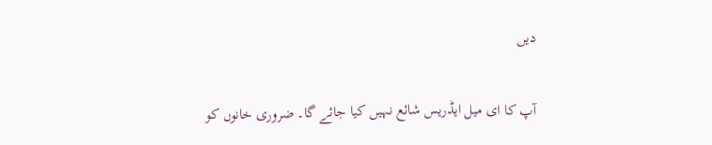دیں

آپ کا ای میل ایڈریس شائع نہیں کیا جائے گا۔ ضروری خانوں کو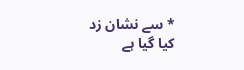* سے نشان زد کیا گیا ہے